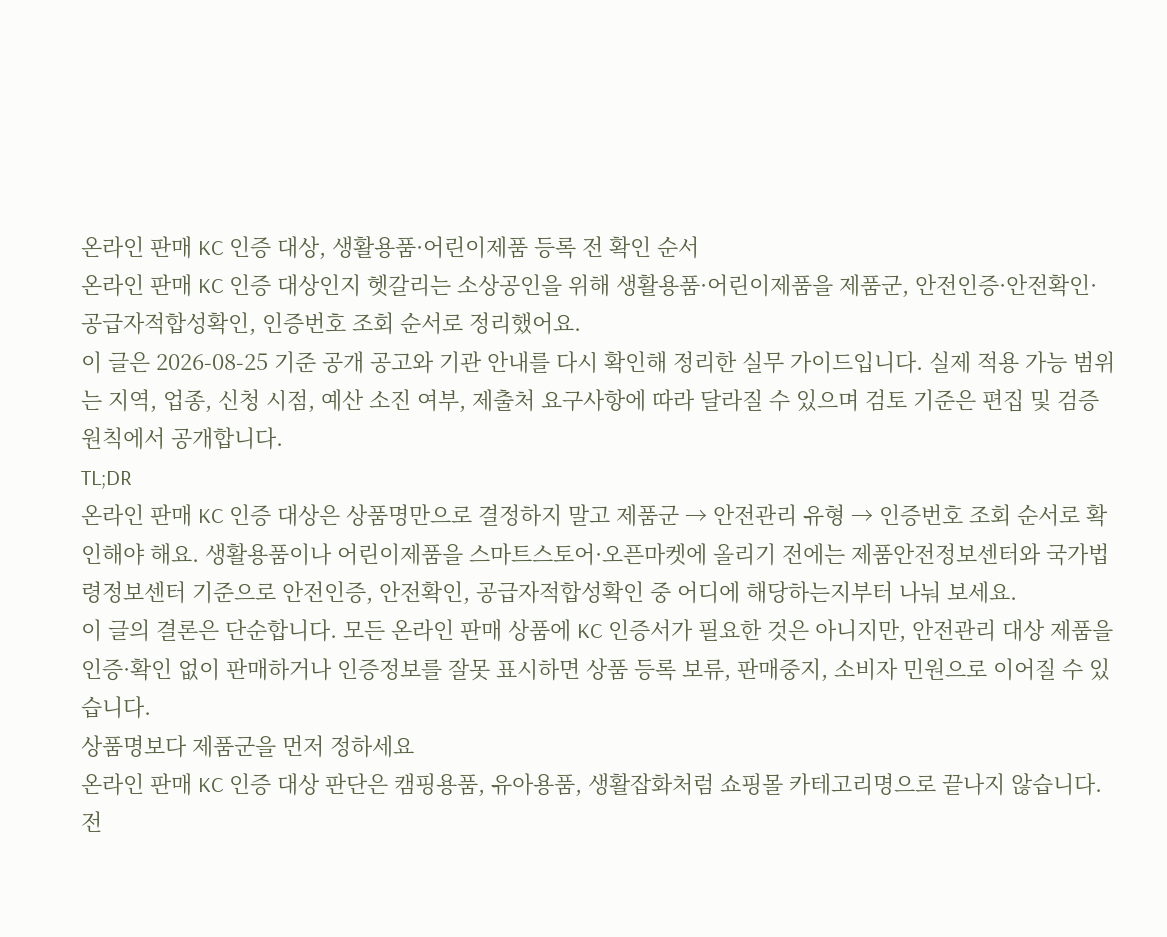온라인 판매 KC 인증 대상, 생활용품·어린이제품 등록 전 확인 순서
온라인 판매 KC 인증 대상인지 헷갈리는 소상공인을 위해 생활용품·어린이제품을 제품군, 안전인증·안전확인·공급자적합성확인, 인증번호 조회 순서로 정리했어요.
이 글은 2026-08-25 기준 공개 공고와 기관 안내를 다시 확인해 정리한 실무 가이드입니다. 실제 적용 가능 범위는 지역, 업종, 신청 시점, 예산 소진 여부, 제출처 요구사항에 따라 달라질 수 있으며 검토 기준은 편집 및 검증 원칙에서 공개합니다.
TL;DR
온라인 판매 KC 인증 대상은 상품명만으로 결정하지 말고 제품군 → 안전관리 유형 → 인증번호 조회 순서로 확인해야 해요. 생활용품이나 어린이제품을 스마트스토어·오픈마켓에 올리기 전에는 제품안전정보센터와 국가법령정보센터 기준으로 안전인증, 안전확인, 공급자적합성확인 중 어디에 해당하는지부터 나눠 보세요.
이 글의 결론은 단순합니다. 모든 온라인 판매 상품에 KC 인증서가 필요한 것은 아니지만, 안전관리 대상 제품을 인증·확인 없이 판매하거나 인증정보를 잘못 표시하면 상품 등록 보류, 판매중지, 소비자 민원으로 이어질 수 있습니다.
상품명보다 제품군을 먼저 정하세요
온라인 판매 KC 인증 대상 판단은 캠핑용품, 유아용품, 생활잡화처럼 쇼핑몰 카테고리명으로 끝나지 않습니다. 전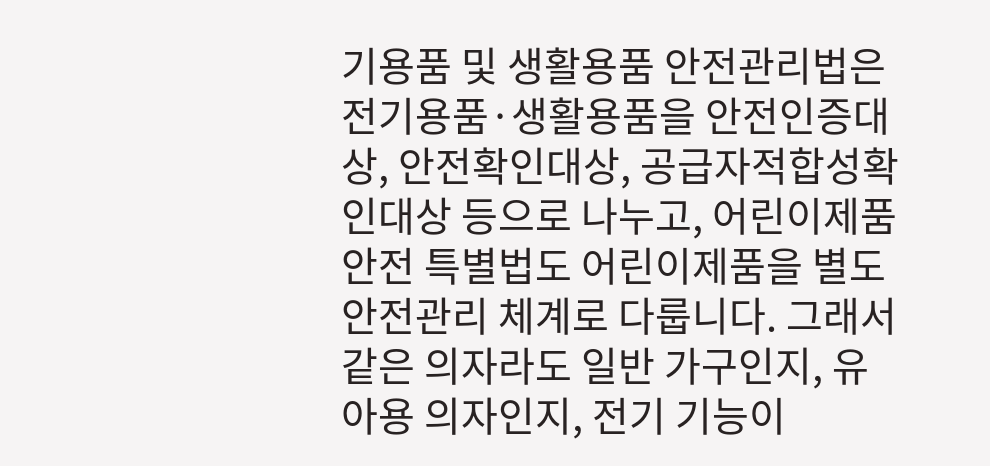기용품 및 생활용품 안전관리법은 전기용품·생활용품을 안전인증대상, 안전확인대상, 공급자적합성확인대상 등으로 나누고, 어린이제품 안전 특별법도 어린이제품을 별도 안전관리 체계로 다룹니다. 그래서 같은 의자라도 일반 가구인지, 유아용 의자인지, 전기 기능이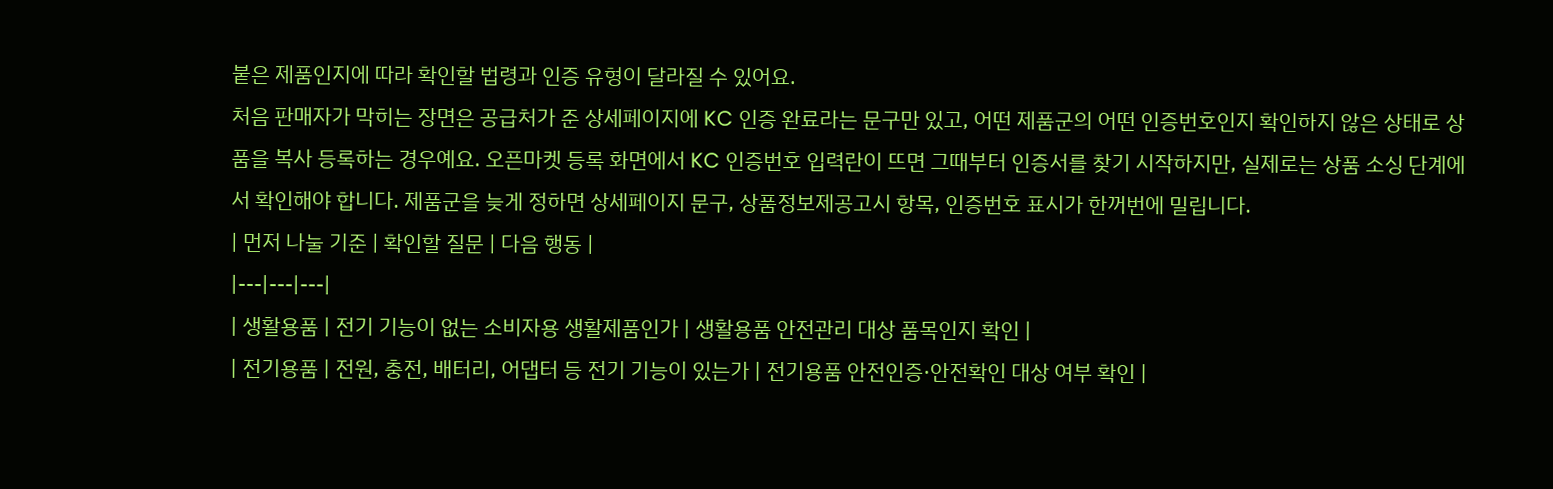붙은 제품인지에 따라 확인할 법령과 인증 유형이 달라질 수 있어요.
처음 판매자가 막히는 장면은 공급처가 준 상세페이지에 KC 인증 완료라는 문구만 있고, 어떤 제품군의 어떤 인증번호인지 확인하지 않은 상태로 상품을 복사 등록하는 경우예요. 오픈마켓 등록 화면에서 KC 인증번호 입력란이 뜨면 그때부터 인증서를 찾기 시작하지만, 실제로는 상품 소싱 단계에서 확인해야 합니다. 제품군을 늦게 정하면 상세페이지 문구, 상품정보제공고시 항목, 인증번호 표시가 한꺼번에 밀립니다.
| 먼저 나눌 기준 | 확인할 질문 | 다음 행동 |
|---|---|---|
| 생활용품 | 전기 기능이 없는 소비자용 생활제품인가 | 생활용품 안전관리 대상 품목인지 확인 |
| 전기용품 | 전원, 충전, 배터리, 어댑터 등 전기 기능이 있는가 | 전기용품 안전인증·안전확인 대상 여부 확인 |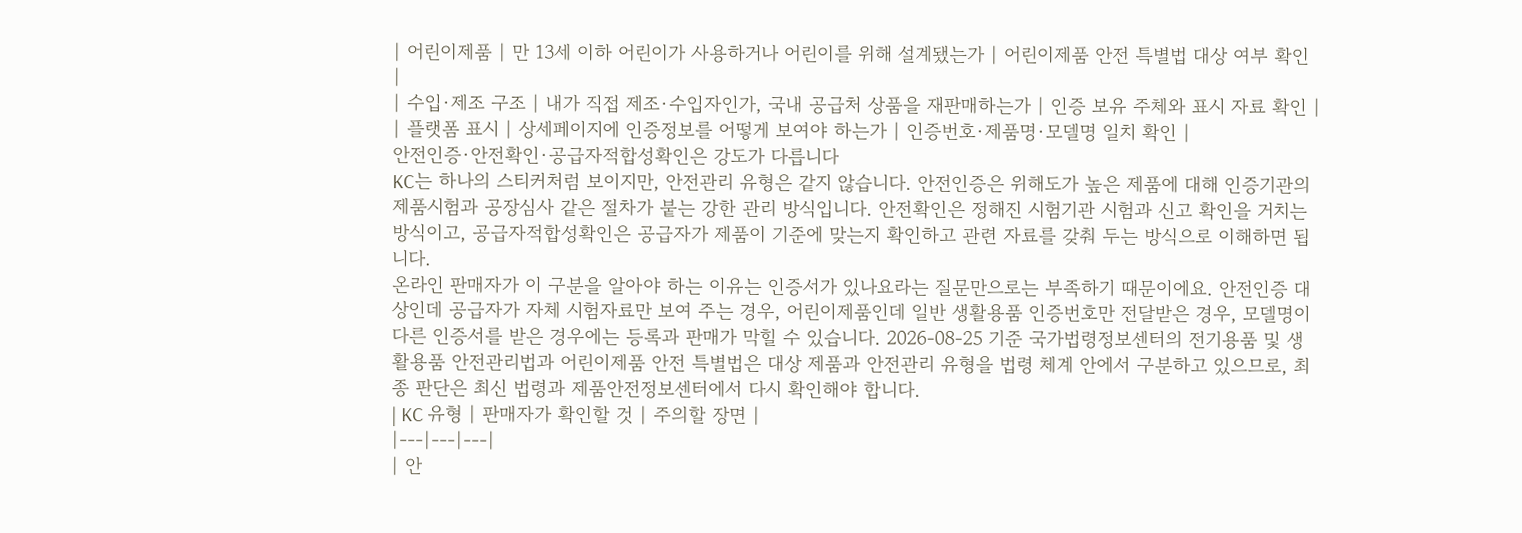| 어린이제품 | 만 13세 이하 어린이가 사용하거나 어린이를 위해 설계됐는가 | 어린이제품 안전 특별법 대상 여부 확인 |
| 수입·제조 구조 | 내가 직접 제조·수입자인가, 국내 공급처 상품을 재판매하는가 | 인증 보유 주체와 표시 자료 확인 |
| 플랫폼 표시 | 상세페이지에 인증정보를 어떻게 보여야 하는가 | 인증번호·제품명·모델명 일치 확인 |
안전인증·안전확인·공급자적합성확인은 강도가 다릅니다
KC는 하나의 스티커처럼 보이지만, 안전관리 유형은 같지 않습니다. 안전인증은 위해도가 높은 제품에 대해 인증기관의 제품시험과 공장심사 같은 절차가 붙는 강한 관리 방식입니다. 안전확인은 정해진 시험기관 시험과 신고 확인을 거치는 방식이고, 공급자적합성확인은 공급자가 제품이 기준에 맞는지 확인하고 관련 자료를 갖춰 두는 방식으로 이해하면 됩니다.
온라인 판매자가 이 구분을 알아야 하는 이유는 인증서가 있나요라는 질문만으로는 부족하기 때문이에요. 안전인증 대상인데 공급자가 자체 시험자료만 보여 주는 경우, 어린이제품인데 일반 생활용품 인증번호만 전달받은 경우, 모델명이 다른 인증서를 받은 경우에는 등록과 판매가 막힐 수 있습니다. 2026-08-25 기준 국가법령정보센터의 전기용품 및 생활용품 안전관리법과 어린이제품 안전 특별법은 대상 제품과 안전관리 유형을 법령 체계 안에서 구분하고 있으므로, 최종 판단은 최신 법령과 제품안전정보센터에서 다시 확인해야 합니다.
| KC 유형 | 판매자가 확인할 것 | 주의할 장면 |
|---|---|---|
| 안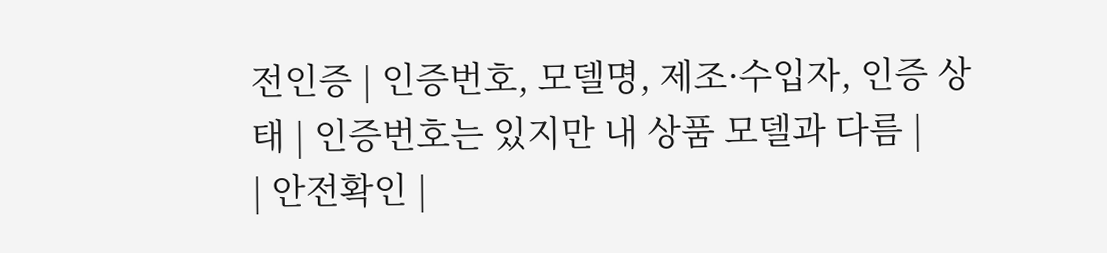전인증 | 인증번호, 모델명, 제조·수입자, 인증 상태 | 인증번호는 있지만 내 상품 모델과 다름 |
| 안전확인 |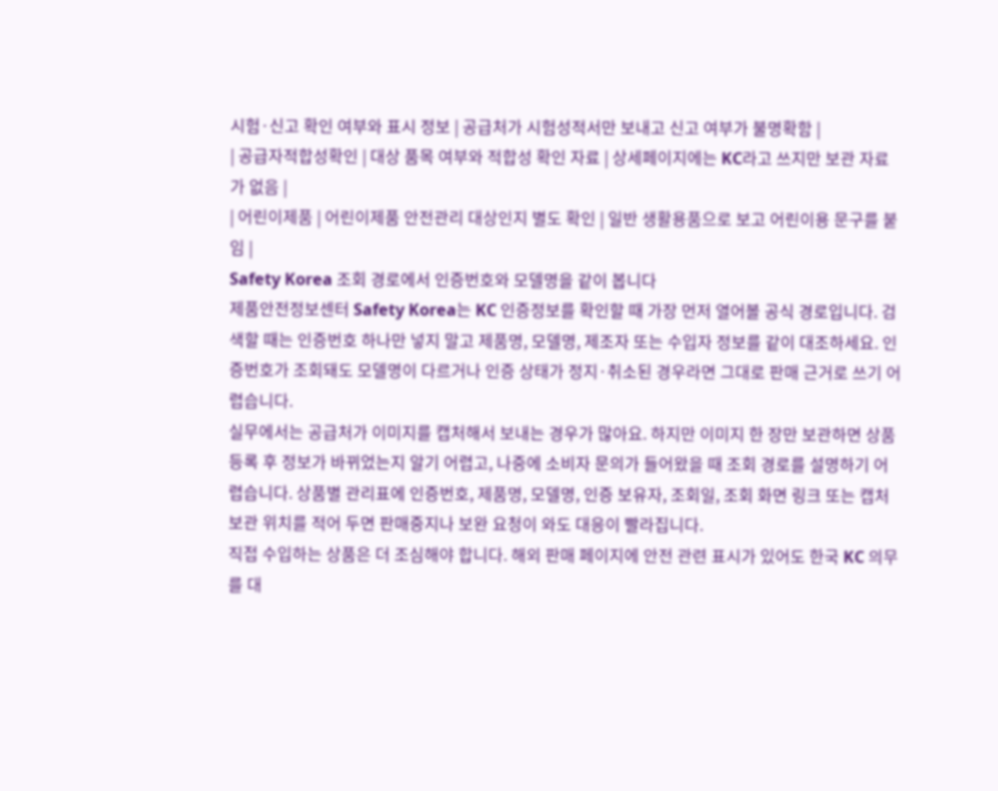시험·신고 확인 여부와 표시 정보 | 공급처가 시험성적서만 보내고 신고 여부가 불명확함 |
| 공급자적합성확인 | 대상 품목 여부와 적합성 확인 자료 | 상세페이지에는 KC라고 쓰지만 보관 자료가 없음 |
| 어린이제품 | 어린이제품 안전관리 대상인지 별도 확인 | 일반 생활용품으로 보고 어린이용 문구를 붙임 |
Safety Korea 조회 경로에서 인증번호와 모델명을 같이 봅니다
제품안전정보센터 Safety Korea는 KC 인증정보를 확인할 때 가장 먼저 열어볼 공식 경로입니다. 검색할 때는 인증번호 하나만 넣지 말고 제품명, 모델명, 제조자 또는 수입자 정보를 같이 대조하세요. 인증번호가 조회돼도 모델명이 다르거나 인증 상태가 정지·취소된 경우라면 그대로 판매 근거로 쓰기 어렵습니다.
실무에서는 공급처가 이미지를 캡처해서 보내는 경우가 많아요. 하지만 이미지 한 장만 보관하면 상품 등록 후 정보가 바뀌었는지 알기 어렵고, 나중에 소비자 문의가 들어왔을 때 조회 경로를 설명하기 어렵습니다. 상품별 관리표에 인증번호, 제품명, 모델명, 인증 보유자, 조회일, 조회 화면 링크 또는 캡처 보관 위치를 적어 두면 판매중지나 보완 요청이 와도 대응이 빨라집니다.
직접 수입하는 상품은 더 조심해야 합니다. 해외 판매 페이지에 안전 관련 표시가 있어도 한국 KC 의무를 대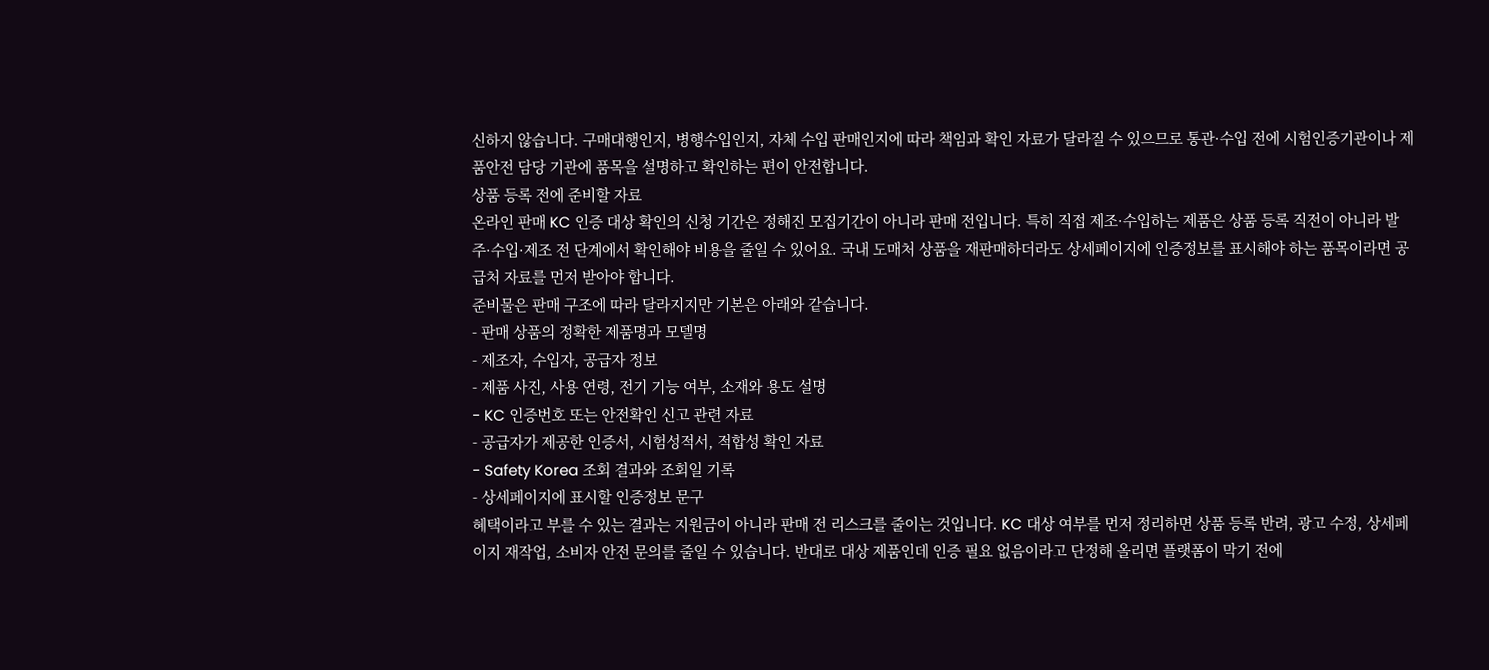신하지 않습니다. 구매대행인지, 병행수입인지, 자체 수입 판매인지에 따라 책임과 확인 자료가 달라질 수 있으므로 통관·수입 전에 시험인증기관이나 제품안전 담당 기관에 품목을 설명하고 확인하는 편이 안전합니다.
상품 등록 전에 준비할 자료
온라인 판매 KC 인증 대상 확인의 신청 기간은 정해진 모집기간이 아니라 판매 전입니다. 특히 직접 제조·수입하는 제품은 상품 등록 직전이 아니라 발주·수입·제조 전 단계에서 확인해야 비용을 줄일 수 있어요. 국내 도매처 상품을 재판매하더라도 상세페이지에 인증정보를 표시해야 하는 품목이라면 공급처 자료를 먼저 받아야 합니다.
준비물은 판매 구조에 따라 달라지지만 기본은 아래와 같습니다.
- 판매 상품의 정확한 제품명과 모델명
- 제조자, 수입자, 공급자 정보
- 제품 사진, 사용 연령, 전기 기능 여부, 소재와 용도 설명
- KC 인증번호 또는 안전확인 신고 관련 자료
- 공급자가 제공한 인증서, 시험성적서, 적합성 확인 자료
- Safety Korea 조회 결과와 조회일 기록
- 상세페이지에 표시할 인증정보 문구
혜택이라고 부를 수 있는 결과는 지원금이 아니라 판매 전 리스크를 줄이는 것입니다. KC 대상 여부를 먼저 정리하면 상품 등록 반려, 광고 수정, 상세페이지 재작업, 소비자 안전 문의를 줄일 수 있습니다. 반대로 대상 제품인데 인증 필요 없음이라고 단정해 올리면 플랫폼이 막기 전에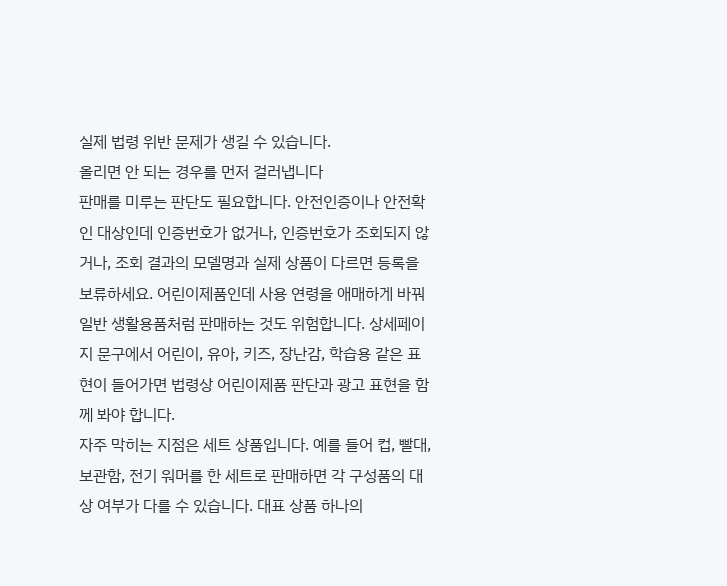실제 법령 위반 문제가 생길 수 있습니다.
올리면 안 되는 경우를 먼저 걸러냅니다
판매를 미루는 판단도 필요합니다. 안전인증이나 안전확인 대상인데 인증번호가 없거나, 인증번호가 조회되지 않거나, 조회 결과의 모델명과 실제 상품이 다르면 등록을 보류하세요. 어린이제품인데 사용 연령을 애매하게 바꿔 일반 생활용품처럼 판매하는 것도 위험합니다. 상세페이지 문구에서 어린이, 유아, 키즈, 장난감, 학습용 같은 표현이 들어가면 법령상 어린이제품 판단과 광고 표현을 함께 봐야 합니다.
자주 막히는 지점은 세트 상품입니다. 예를 들어 컵, 빨대, 보관함, 전기 워머를 한 세트로 판매하면 각 구성품의 대상 여부가 다를 수 있습니다. 대표 상품 하나의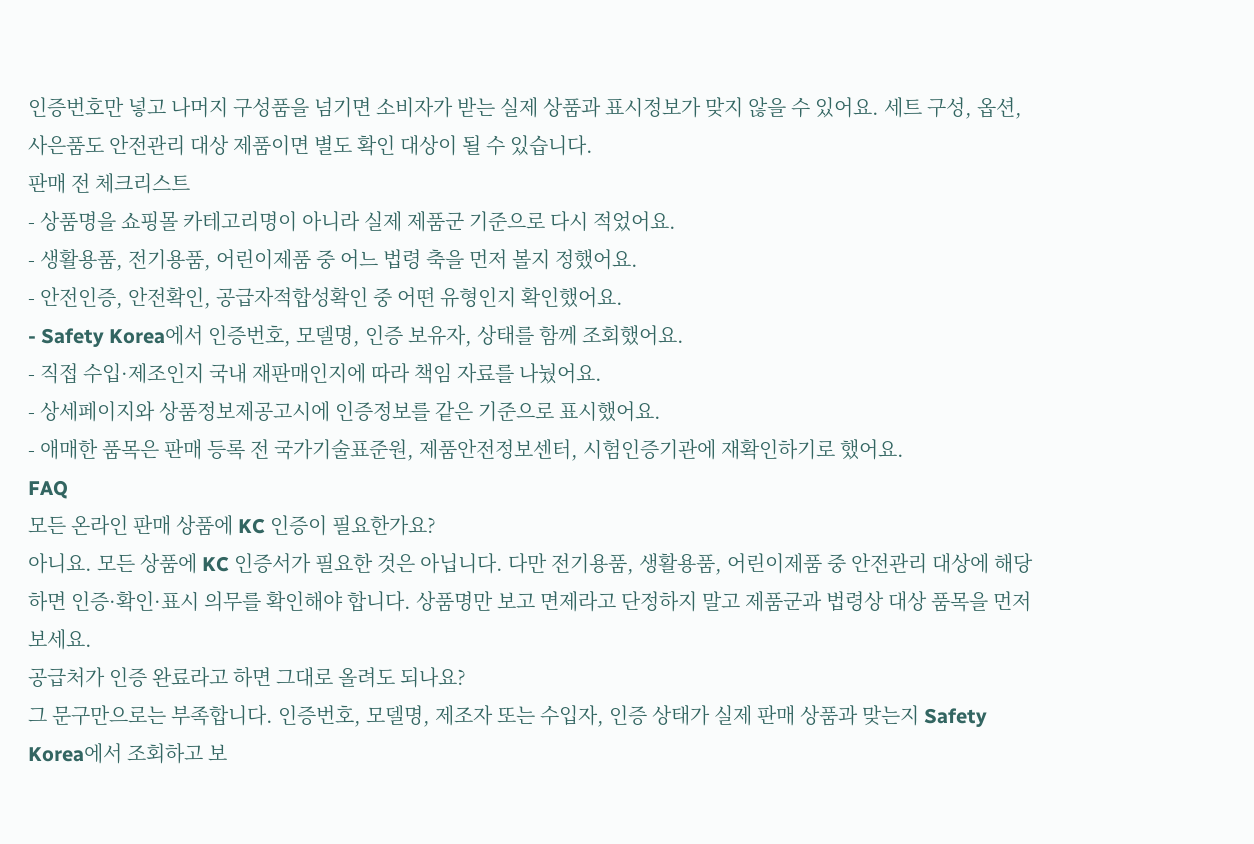인증번호만 넣고 나머지 구성품을 넘기면 소비자가 받는 실제 상품과 표시정보가 맞지 않을 수 있어요. 세트 구성, 옵션, 사은품도 안전관리 대상 제품이면 별도 확인 대상이 될 수 있습니다.
판매 전 체크리스트
- 상품명을 쇼핑몰 카테고리명이 아니라 실제 제품군 기준으로 다시 적었어요.
- 생활용품, 전기용품, 어린이제품 중 어느 법령 축을 먼저 볼지 정했어요.
- 안전인증, 안전확인, 공급자적합성확인 중 어떤 유형인지 확인했어요.
- Safety Korea에서 인증번호, 모델명, 인증 보유자, 상태를 함께 조회했어요.
- 직접 수입·제조인지 국내 재판매인지에 따라 책임 자료를 나눴어요.
- 상세페이지와 상품정보제공고시에 인증정보를 같은 기준으로 표시했어요.
- 애매한 품목은 판매 등록 전 국가기술표준원, 제품안전정보센터, 시험인증기관에 재확인하기로 했어요.
FAQ
모든 온라인 판매 상품에 KC 인증이 필요한가요?
아니요. 모든 상품에 KC 인증서가 필요한 것은 아닙니다. 다만 전기용품, 생활용품, 어린이제품 중 안전관리 대상에 해당하면 인증·확인·표시 의무를 확인해야 합니다. 상품명만 보고 면제라고 단정하지 말고 제품군과 법령상 대상 품목을 먼저 보세요.
공급처가 인증 완료라고 하면 그대로 올려도 되나요?
그 문구만으로는 부족합니다. 인증번호, 모델명, 제조자 또는 수입자, 인증 상태가 실제 판매 상품과 맞는지 Safety Korea에서 조회하고 보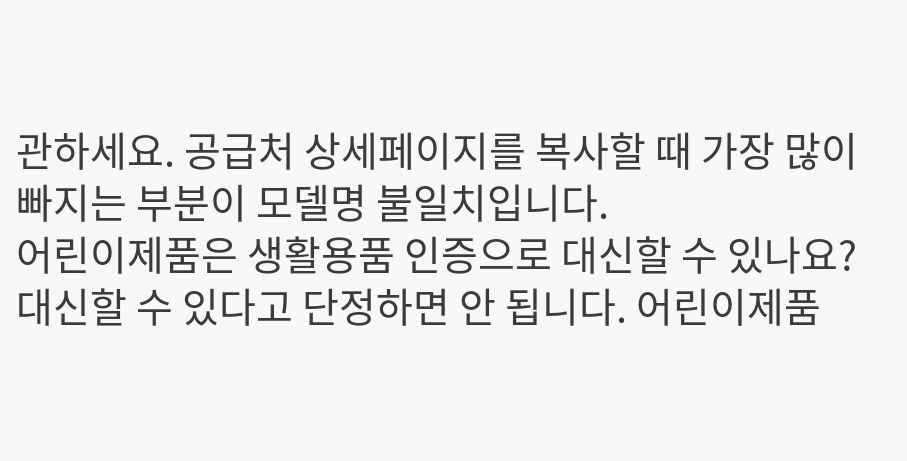관하세요. 공급처 상세페이지를 복사할 때 가장 많이 빠지는 부분이 모델명 불일치입니다.
어린이제품은 생활용품 인증으로 대신할 수 있나요?
대신할 수 있다고 단정하면 안 됩니다. 어린이제품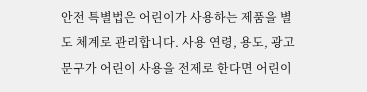안전 특별법은 어린이가 사용하는 제품을 별도 체계로 관리합니다. 사용 연령, 용도, 광고 문구가 어린이 사용을 전제로 한다면 어린이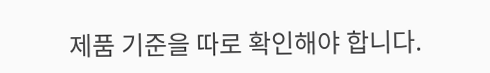제품 기준을 따로 확인해야 합니다.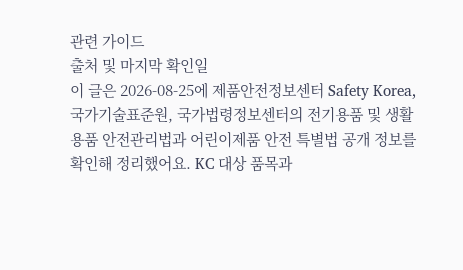관련 가이드
출처 및 마지막 확인일
이 글은 2026-08-25에 제품안전정보센터 Safety Korea, 국가기술표준원, 국가법령정보센터의 전기용품 및 생활용품 안전관리법과 어린이제품 안전 특별법 공개 정보를 확인해 정리했어요. KC 대상 품목과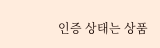인증 상태는 상품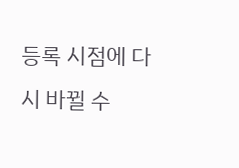등록 시점에 다시 바뀔 수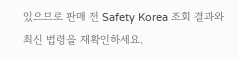있으므로 판매 전 Safety Korea 조회 결과와 최신 법령을 재확인하세요.